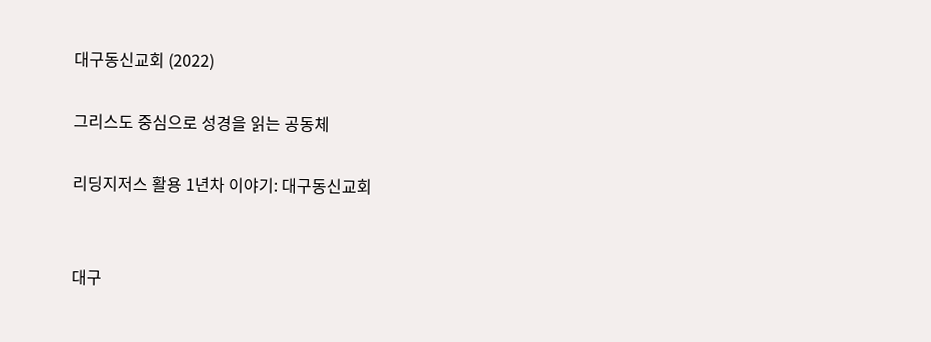대구동신교회 (2022)

그리스도 중심으로 성경을 읽는 공동체

리딩지저스 활용 1년차 이야기: 대구동신교회


대구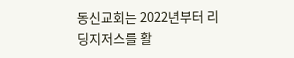동신교회는 2022년부터 리딩지저스를 활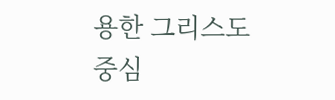용한 그리스도 중심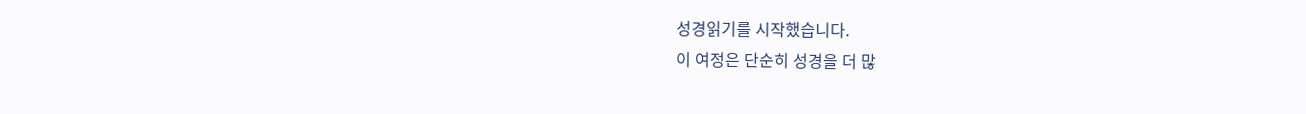성경읽기를 시작했습니다.
이 여정은 단순히 성경을 더 많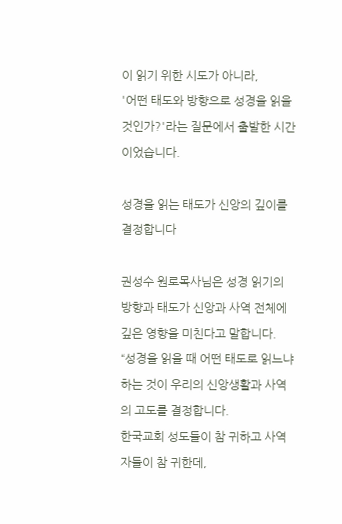이 읽기 위한 시도가 아니라,
'어떤 태도와 방향으로 성경을 읽을 것인가?'라는 질문에서 출발한 시간이었습니다.

성경을 읽는 태도가 신앙의 깊이를 결정합니다

권성수 원로목사님은 성경 읽기의 방향과 태도가 신앙과 사역 전체에 깊은 영향을 미친다고 말합니다.
“성경을 읽을 때 어떤 태도로 읽느냐 하는 것이 우리의 신앙생활과 사역의 고도를 결정합니다.
한국교회 성도들이 참 귀하고 사역자들이 참 귀한데,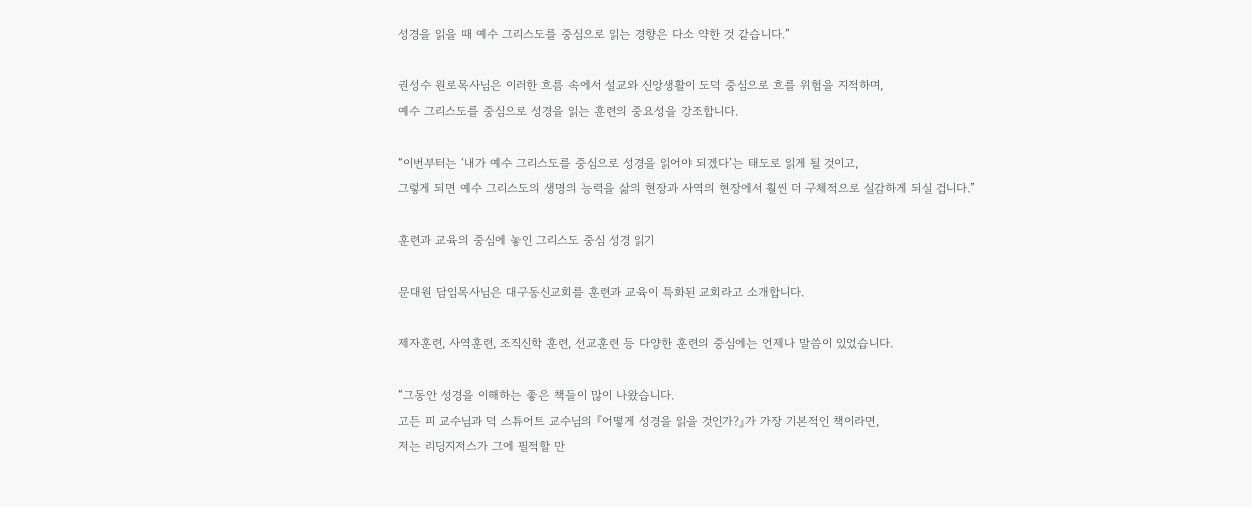성경을 읽을 때 예수 그리스도를 중심으로 읽는 경향은 다소 약한 것 같습니다.”

권성수 원로목사님은 이러한 흐름 속에서 설교와 신앙생활이 도덕 중심으로 흐를 위험을 지적하며,
예수 그리스도를 중심으로 성경을 읽는 훈련의 중요성을 강조합니다.

“이번부터는 ‘내가 예수 그리스도를 중심으로 성경을 읽어야 되겠다’는 태도로 읽게 될 것이고,
그렇게 되면 예수 그리스도의 생명의 능력을 삶의 현장과 사역의 현장에서 훨씬 더 구체적으로 실감하게 되실 겁니다.”

훈련과 교육의 중심에 놓인 그리스도 중심 성경 읽기

문대원 담임목사님은 대구동신교회를 훈련과 교육이 특화된 교회라고 소개합니다.

제자훈련, 사역훈련, 조직신학 훈련, 선교훈련 등 다양한 훈련의 중심에는 언제나 말씀이 있었습니다.

“그동안 성경을 이해하는 좋은 책들이 많이 나왔습니다.
고든 피 교수님과 덕 스튜어트 교수님의 『어떻게 성경을 읽을 것인가?』가 가장 기본적인 책이라면,
저는 리딩지저스가 그에 필적할 만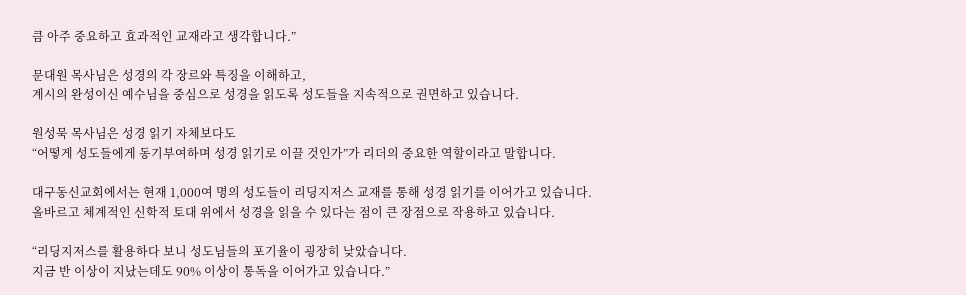큼 아주 중요하고 효과적인 교재라고 생각합니다.”

문대원 목사님은 성경의 각 장르와 특징을 이해하고,
계시의 완성이신 예수님을 중심으로 성경을 읽도록 성도들을 지속적으로 권면하고 있습니다.

원성묵 목사님은 성경 읽기 자체보다도
“어떻게 성도들에게 동기부여하며 성경 읽기로 이끌 것인가”가 리더의 중요한 역할이라고 말합니다.

대구동신교회에서는 현재 1,000여 명의 성도들이 리딩지저스 교재를 통해 성경 읽기를 이어가고 있습니다.
올바르고 체계적인 신학적 토대 위에서 성경을 읽을 수 있다는 점이 큰 장점으로 작용하고 있습니다.

“리딩지저스를 활용하다 보니 성도님들의 포기율이 굉장히 낮았습니다.
지금 반 이상이 지났는데도 90% 이상이 통독을 이어가고 있습니다.”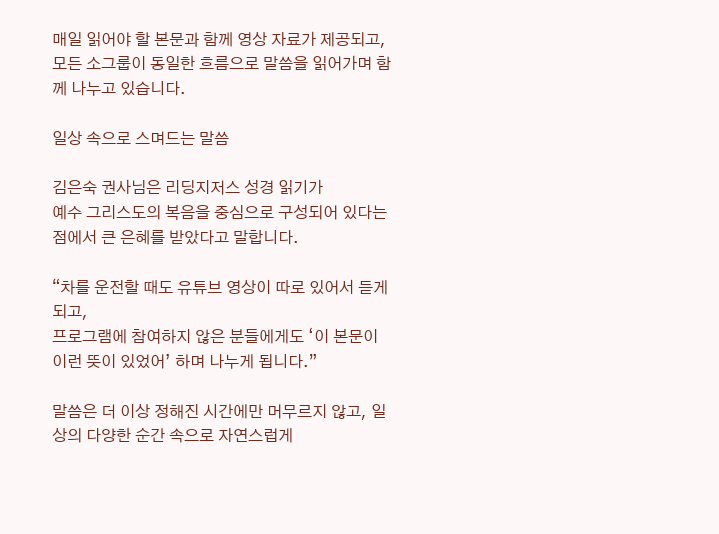매일 읽어야 할 본문과 함께 영상 자료가 제공되고,
모든 소그룹이 동일한 흐름으로 말씀을 읽어가며 함께 나누고 있습니다.

일상 속으로 스며드는 말씀

김은숙 권사님은 리딩지저스 성경 읽기가
예수 그리스도의 복음을 중심으로 구성되어 있다는 점에서 큰 은혜를 받았다고 말합니다.

“차를 운전할 때도 유튜브 영상이 따로 있어서 듣게 되고,
프로그램에 참여하지 않은 분들에게도 ‘이 본문이 이런 뜻이 있었어’ 하며 나누게 됩니다.”

말씀은 더 이상 정해진 시간에만 머무르지 않고, 일상의 다양한 순간 속으로 자연스럽게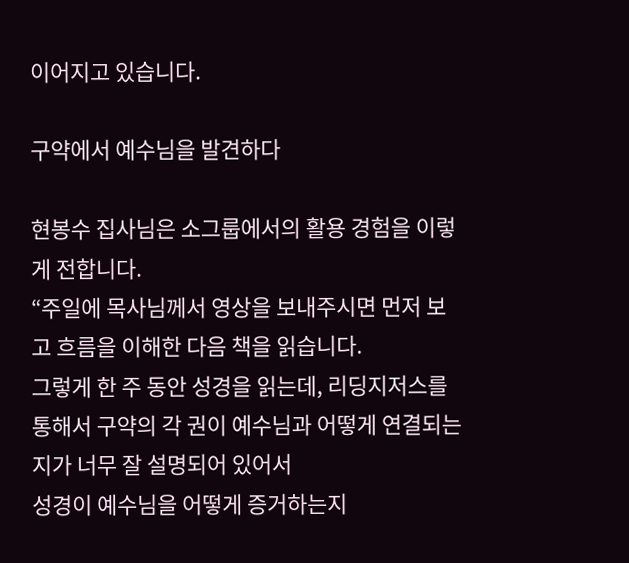이어지고 있습니다.

구약에서 예수님을 발견하다

현봉수 집사님은 소그룹에서의 활용 경험을 이렇게 전합니다.
“주일에 목사님께서 영상을 보내주시면 먼저 보고 흐름을 이해한 다음 책을 읽습니다.
그렇게 한 주 동안 성경을 읽는데, 리딩지저스를 통해서 구약의 각 권이 예수님과 어떻게 연결되는지가 너무 잘 설명되어 있어서
성경이 예수님을 어떻게 증거하는지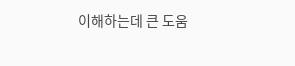이해하는데 큰 도움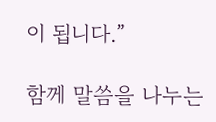이 됩니다.”

함께 말씀을 나누는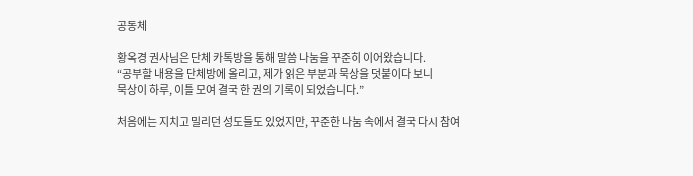공동체

황옥경 권사님은 단체 카톡방을 통해 말씀 나눔을 꾸준히 이어왔습니다.
“공부할 내용을 단체방에 올리고, 제가 읽은 부분과 묵상을 덧붙이다 보니
묵상이 하루, 이틀 모여 결국 한 권의 기록이 되었습니다.”

처음에는 지치고 밀리던 성도들도 있었지만, 꾸준한 나눔 속에서 결국 다시 참여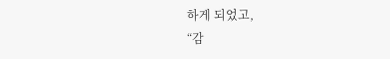하게 되었고,
“감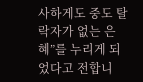사하게도 중도 탈락자가 없는 은혜”를 누리게 되었다고 전합니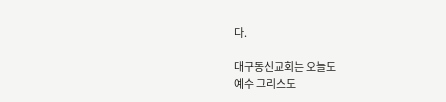다.

대구동신교회는 오늘도
예수 그리스도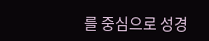를 중심으로 성경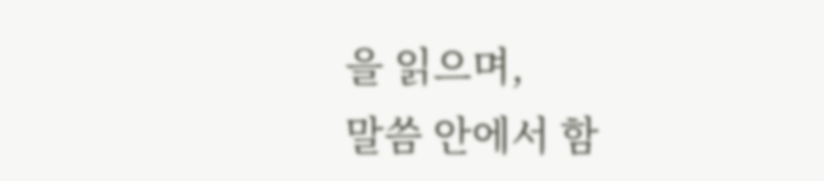을 읽으며,
말씀 안에서 함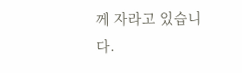께 자라고 있습니다.